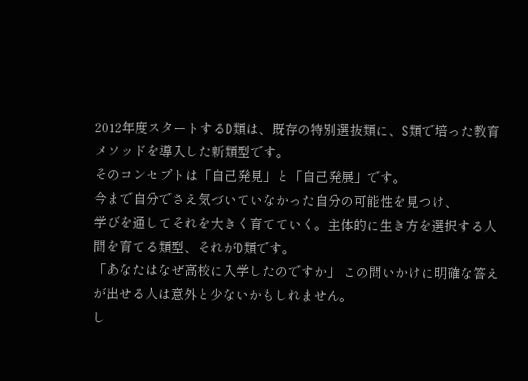2012年度スタートするD類は、既存の特別選抜類に、S類で培った教育メソッドを導入した新類型です。
そのコンセプトは「自己発見」と「自己発展」です。
今まで自分でさえ気づいていなかった自分の可能性を見つけ、
学びを通してそれを大きく育てていく。主体的に生き方を選択する人間を育てる類型、それがD類です。
「あなたはなぜ高校に入学したのですか」 この問いかけに明確な答えが出せる人は意外と少ないかもしれません。
し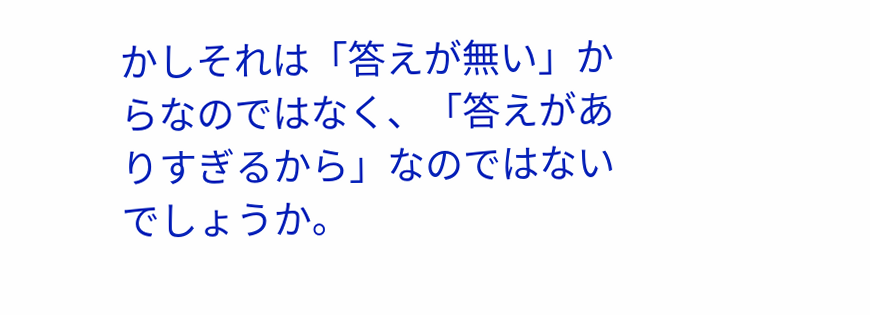かしそれは「答えが無い」からなのではなく、「答えがありすぎるから」なのではないでしょうか。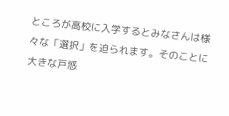ところが高校に入学するとみなさんは様々な「選択」を迫られます。そのことに大きな戸惑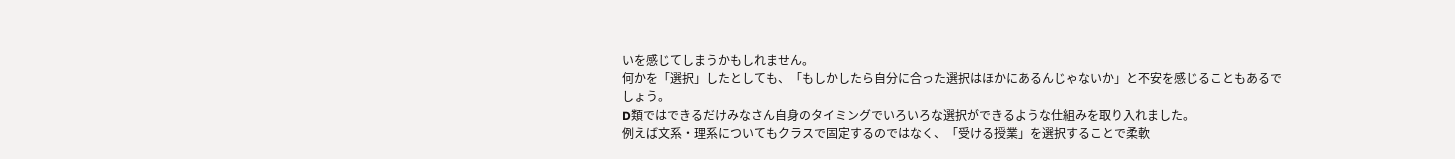いを感じてしまうかもしれません。
何かを「選択」したとしても、「もしかしたら自分に合った選択はほかにあるんじゃないか」と不安を感じることもあるでしょう。
D類ではできるだけみなさん自身のタイミングでいろいろな選択ができるような仕組みを取り入れました。
例えば文系・理系についてもクラスで固定するのではなく、「受ける授業」を選択することで柔軟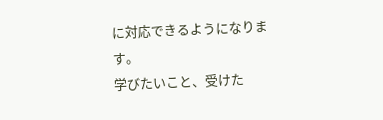に対応できるようになります。
学びたいこと、受けた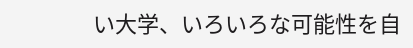い大学、いろいろな可能性を自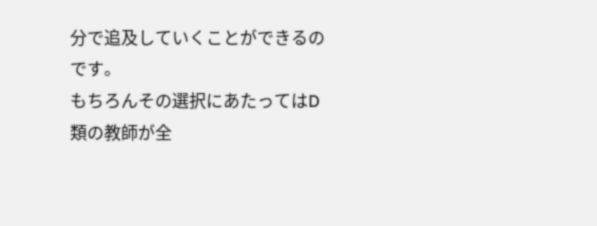分で追及していくことができるのです。
もちろんその選択にあたってはD類の教師が全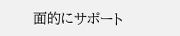面的にサポート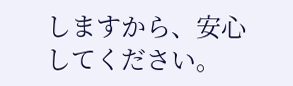しますから、安心してください。